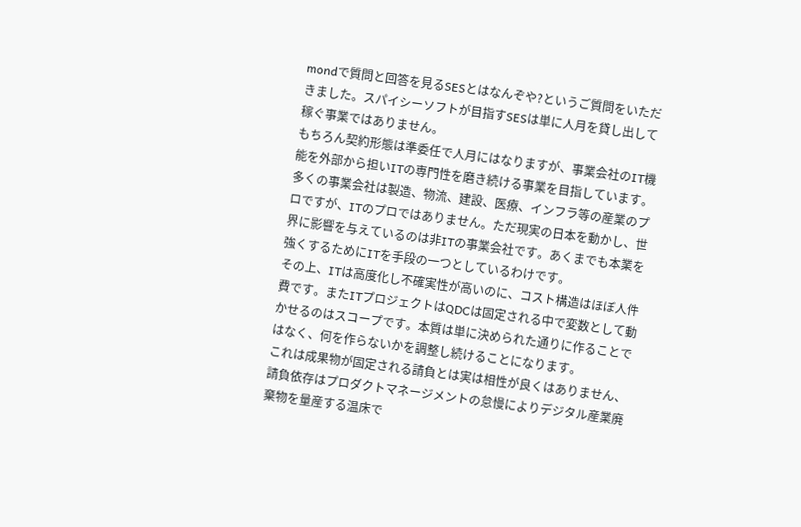mondで質問と回答を見るSESとはなんぞや?というご質問をいただきました。スパイシーソフトが目指すSESは単に人月を貸し出して稼ぐ事業ではありません。
もちろん契約形態は準委任で人月にはなりますが、事業会社のIT機能を外部から担いITの専門性を磨き続ける事業を目指しています。
多くの事業会社は製造、物流、建設、医療、インフラ等の産業のプロですが、ITのプロではありません。ただ現実の日本を動かし、世界に影響を与えているのは非ITの事業会社です。あくまでも本業を強くするためにITを手段の一つとしているわけです。
その上、ITは高度化し不確実性が高いのに、コスト構造はほぼ人件費です。またITプロジェクトはQDCは固定される中で変数として動かせるのはスコープです。本質は単に決められた通りに作ることではなく、何を作らないかを調整し続けることになります。
これは成果物が固定される請負とは実は相性が良くはありません、請負依存はプロダクトマネージメントの怠慢によりデジタル産業廃棄物を量産する温床で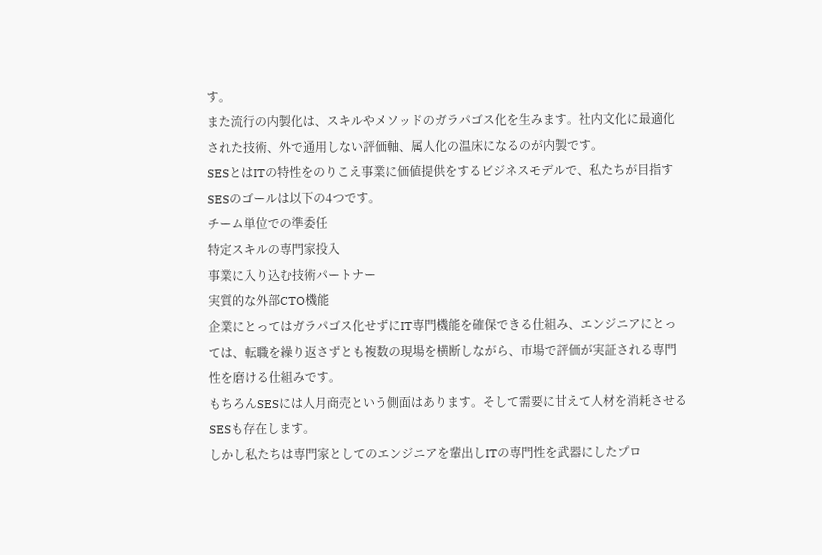す。
また流行の内製化は、スキルやメソッドのガラパゴス化を生みます。社内文化に最適化された技術、外で通用しない評価軸、属人化の温床になるのが内製です。
SESとはITの特性をのりこえ事業に価値提供をするビジネスモデルで、私たちが目指すSESのゴールは以下の4つです。
チーム単位での準委任
特定スキルの専門家投入
事業に入り込む技術パートナー
実質的な外部CTO機能
企業にとってはガラパゴス化せずにIT専門機能を確保できる仕組み、エンジニアにとっては、転職を繰り返さずとも複数の現場を横断しながら、市場で評価が実証される専門性を磨ける仕組みです。
もちろんSESには人月商売という側面はあります。そして需要に甘えて人材を消耗させるSESも存在します。
しかし私たちは専門家としてのエンジニアを輩出しITの専門性を武器にしたプロ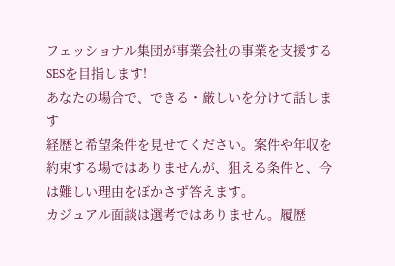フェッショナル集団が事業会社の事業を支援するSESを目指します!
あなたの場合で、できる・厳しいを分けて話します
経歴と希望条件を見せてください。案件や年収を約束する場ではありませんが、狙える条件と、今は難しい理由をぼかさず答えます。
カジュアル面談は選考ではありません。履歴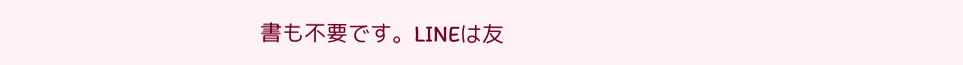書も不要です。LINEは友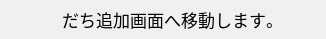だち追加画面へ移動します。